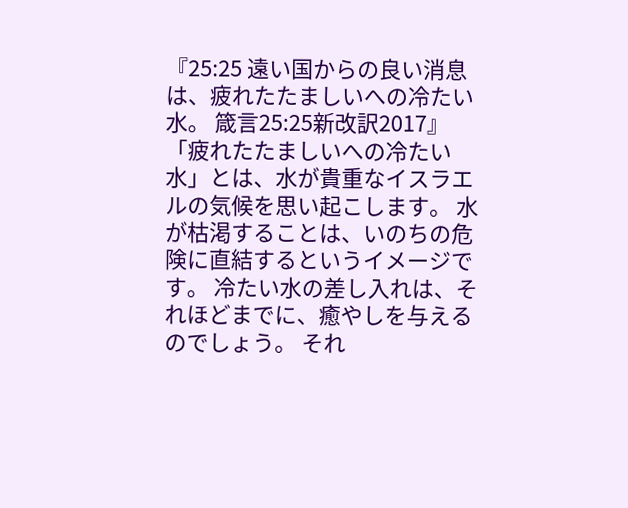『25:25 遠い国からの良い消息は、疲れたたましいへの冷たい水。 箴言25:25新改訳2017』 「疲れたたましいへの冷たい水」とは、水が貴重なイスラエルの気候を思い起こします。 水が枯渇することは、いのちの危険に直結するというイメージです。 冷たい水の差し入れは、それほどまでに、癒やしを与えるのでしょう。 それ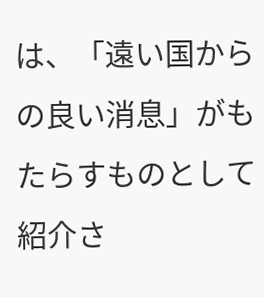は、「遠い国からの良い消息」がもたらすものとして紹介さ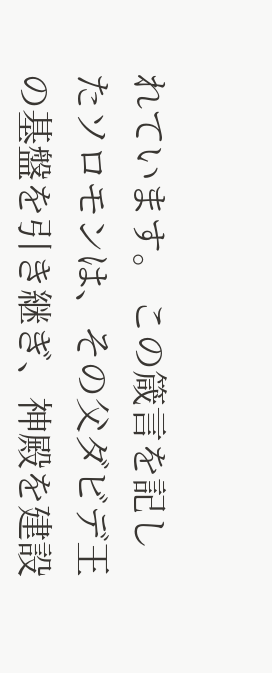れています。 この箴言を記したソロモンは、その父ダビデ王の基盤を引き継ぎ、神殿を建設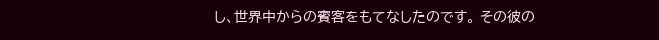し、世界中からの賓客をもてなしたのです。 その彼の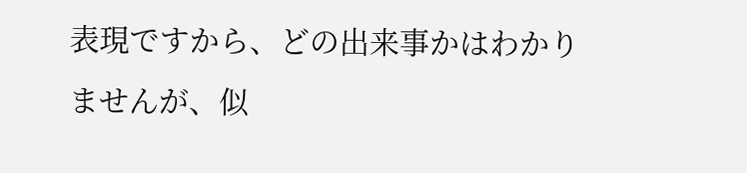表現ですから、どの出来事かはわかりませんが、似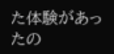た体験があったの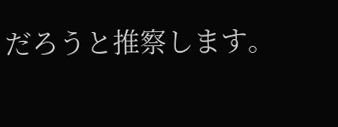だろうと推察します。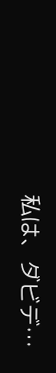私は、ダビデ…